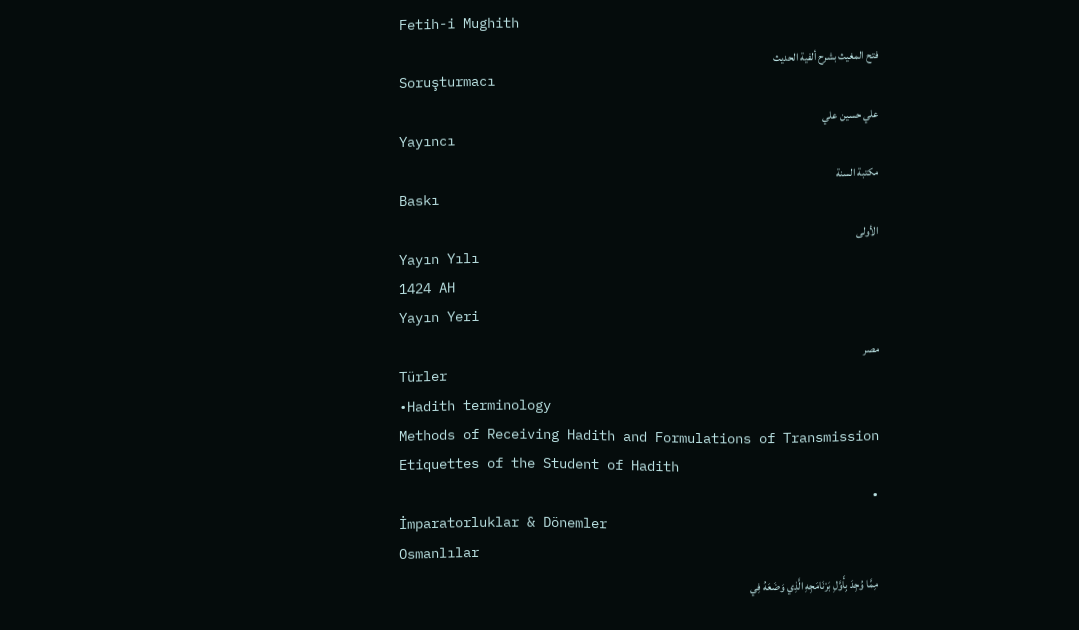Fetih-i Mughith
فتح المغيث بشرح ألفية الحديث
Soruşturmacı
علي حسين علي
Yayıncı
مكتبة السنة
Baskı
الأولى
Yayın Yılı
1424 AH
Yayın Yeri
مصر
Türler
•Hadith terminology
Methods of Receiving Hadith and Formulations of Transmission
Etiquettes of the Student of Hadith
•
İmparatorluklar & Dönemler
Osmanlılar
مِمَّا وُجِدَ بِأَوَّلِ بَرْنَامَجِهِ الَّذِي وَضَعَهُ فِي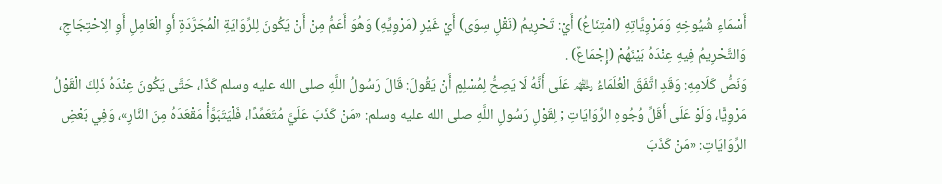أَسْمَاءِ شُيُوخِهِ وَمَرْوِيَّاتِهِ (امْتِنَاعُ) أَيْ: تَحْرِيمُ (نَقْلِ سِوَى) أَيْ غَيْرِ (مَرْوِيِّهِ) وَهُوَ أَعَمُّ مِنْ أَنْ يَكُونَ لِلرِّوَايَةِ الْمُجَرَّدَةِ أَوِ الْعَامِلِ أَوِ الِاحْتِجَاجِ، وَالتَّحْرِيمُ فِيهِ عِنْدَهُ بَيْنَهُمْ (إِجْمَاعٌ) .
وَنَصُّ كَلَامِهِ: وَقَدِ اتَّفَقَ الْعُلَمَاءُ ﵏ عَلَى أَنَّهُ لَا يَصِحُّ لِمُسْلِمٍ أَنْ يَقُولَ: قَالَ رَسُولُ اللَّهِ صلى الله عليه وسلم كَذَا، حَتَّى يَكُونَ عِنْدَهُ ذَلِكَ الْقَوْلُ مَرْوِيًّا، وَلَوْ عَلَى أَقَلِّ وُجُوهِ الرِّوَايَاتِ ; لِقَوْلِ رَسُولِ اللَّهِ صلى الله عليه وسلم: «مَنْ كَذَبَ عَلَيَّ مُتَعَمِّدًا، فَلْيَتَبَوَّأْ مَقْعَدَهُ مِنَ النَّارِ»، وَفِي بَعْضِ الرِّوَايَاتِ: «مَنْ كَذَبَ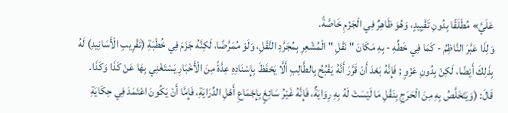عَلَيَّ» مُطْلَقًا بِدُونِ تَقْيِيدٍ، وَهُوَ ظَاهِرٌ فِي الْجَزْمِ خَاصَّةً.
وَلِذَا عَبَّرَ النَّاظِمُ - كَمَا فِي خَطِّهِ - بِهِ مَكَانَ " نَقْلِ " الْمُشْعِرِ بِمُجَرَّدِ النَّقْلِ، وَلَوْ مُمَرَّضًا، لَكِنَّهُ جَزَمَ فِي خُطْبَةِ (تَقْرِيبِ الْأَسَانِيدِ) لَهُ بِذَلِكَ أَيْضًا، لَكِنْ بِدُونِ عَزْوٍ ; فَإِنَّهُ بَعْدَ أَنْ قَرَّرَ أَنَّهُ يَقْبُحُ بِالطَّالِبِ أَلَّا يَحْفَظَ بِإِسْنَادِهِ عِدَّةً مِنَ الْأَخْبَارِ يَسْتَغْنِي بِهَا عَنْ كَذَا وَكَذَا.
قَالَ: (وَيَتَخَلَّصُ بِهِ مِنَ الْحَرَجِ بِنَقْلِ مَا لَيْسَتْ لَهُ بِهِ رِوَايَةٌ، فَإِنَّهُ غَيْرُ سَائِغٍ بِإِجْمَاعِ أَهْلِ الدِّرَايَةِ، فَإِمَّا أَنْ يَكُونَ اعْتَمَدَ فِي حِكَايَةِ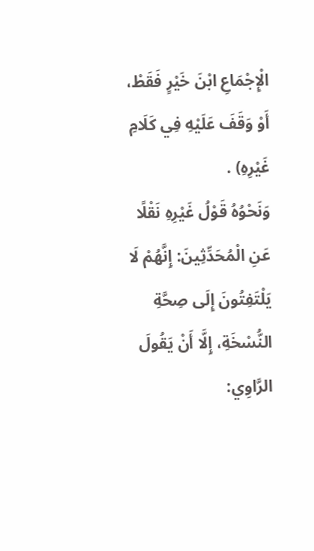الْإِجْمَاعِ ابْنَ خَيْرٍ فَقَطْ، أَوْ وَقَفَ عَلَيْهِ فِي كَلَامِ غَيْرِهِ) .
وَنَحْوُهُ قَوْلُ غَيْرِهِ نَقْلًا عَنِ الْمُحَدِّثِينَ: إِنَّهُمْ لَا يَلْتَفِتُونَ إِلَى صِحَّةِ النُّسْخَةِ، إِلَّا أَنْ يَقُولَ الرَّاوِي: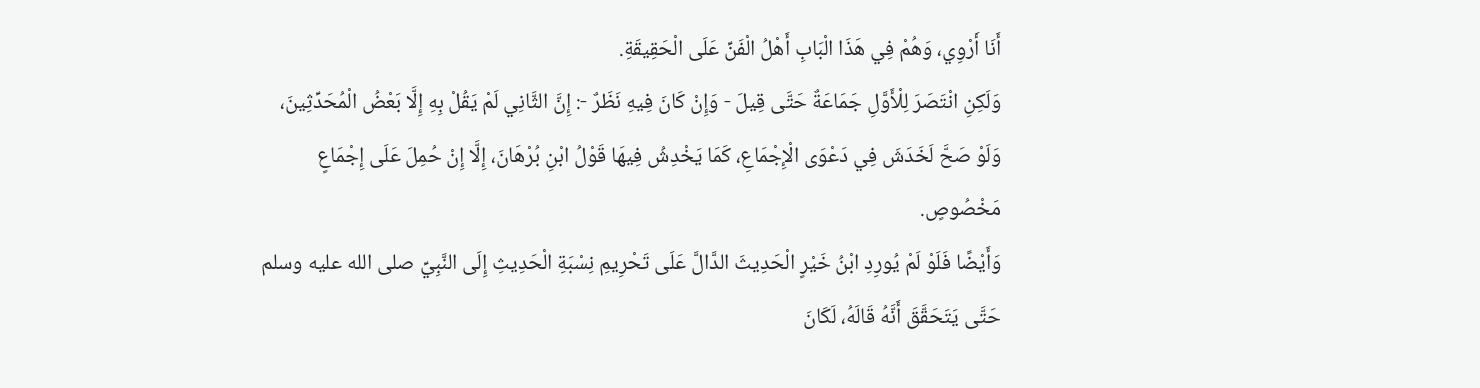أَنَا أَرْوِي، وَهُمْ فِي هَذَا الْبَابِ أَهْلُ الْفَنِّ عَلَى الْحَقِيقَةِ.
وَلَكِنِ انْتَصَرَ لِلْأَوَّلِ جَمَاعَةٌ حَتَّى قِيلَ - وَإِنْ كَانَ فِيهِ نَظَرٌ -: إِنَّ الثَّانِي لَمْ يَقُلْ بِهِ إِلَّا بَعْضُ الْمُحَدِّثِينَ، وَلَوْ صَحَّ لَخَدَشَ فِي دَعْوَى الْإِجْمَاعِ، كَمَا يَخْدِشُ فِيهَا قَوْلُ ابْنِ بُرْهَانَ، إِلَّا إِنْ حُمِلَ عَلَى إِجْمَاعٍ مَخْصُوصٍ.
وَأَيْضًا فَلَوْ لَمْ يُورِدِ ابْنُ خَيْرٍ الْحَدِيثَ الدَّالَّ عَلَى تَحْرِيمِ نِسْبَةِ الْحَدِيثِ إِلَى النَّبِيِّ صلى الله عليه وسلم حَتَّى يَتَحَقَّقَ أَنَّهُ قَالَهُ، لَكَانَ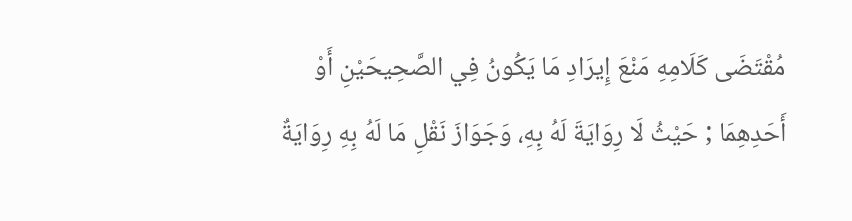مُقْتَضَى كَلَامِهِ مَنْعَ إِيرَادِ مَا يَكُونُ فِي الصَّحِيحَيْنِ أَوْ أَحَدِهِمَا ; حَيْثُ لَا رِوَايَةَ لَهُ بِهِ، وَجَوَازَ نَقْلِ مَا لَهُ بِهِ رِوَايَةٌ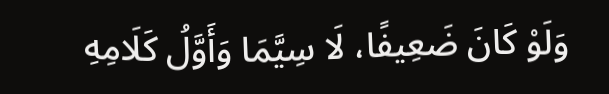وَلَوْ كَانَ ضَعِيفًا، لَا سِيَّمَا وَأَوَّلُ كَلَامِهِ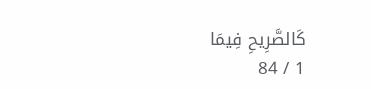كَالصَّرِيحِ فِيمَا
1 / 84